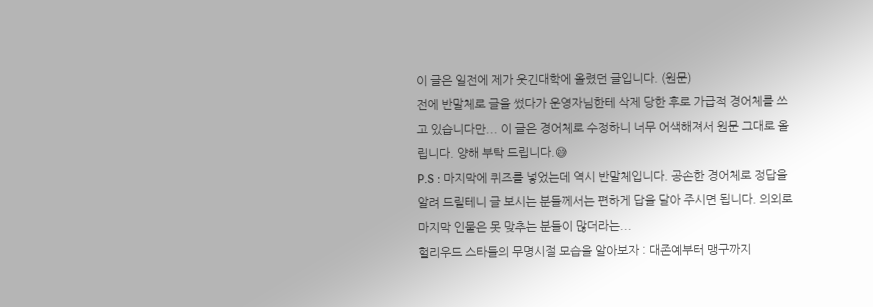이 글은 일전에 제가 웃긴대학에 올렸던 글입니다. (원문)
전에 반말체로 글을 썼다가 운영자님한테 삭제 당한 후로 가급적 경어체를 쓰고 있습니다만... 이 글은 경어체로 수정하니 너무 어색해져서 원문 그대로 올립니다. 양해 부탁 드립니다.😅
P.S : 마지막에 퀴즈를 넣었는데 역시 반말체입니다. 공손한 경어체로 정답을 알려 드릴테니 글 보시는 분들께서는 편하게 답을 달아 주시면 됩니다. 의외로 마지막 인물은 못 맞추는 분들이 많더라는...
헐리우드 스타들의 무명시절 모습을 알아보자 : 대존예부터 맹구까지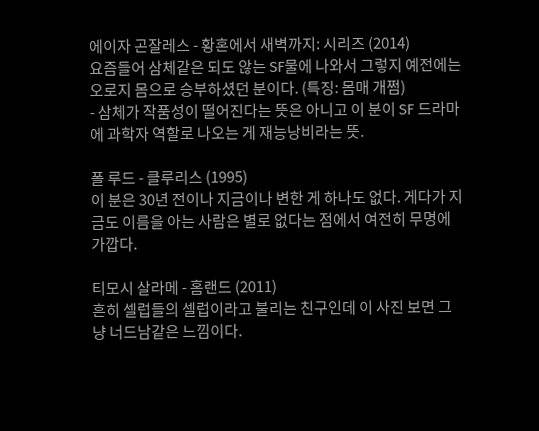에이자 곤잘레스 - 황혼에서 새벽까지: 시리즈 (2014)
요즘들어 삼체같은 되도 않는 SF물에 나와서 그렇지 예전에는 오로지 몸으로 승부하셨던 분이다. (특징: 몸매 개쩜)
- 삼체가 작품성이 떨어진다는 뜻은 아니고 이 분이 SF 드라마에 과학자 역할로 나오는 게 재능낭비라는 뜻.

폴 루드 - 클루리스 (1995)
이 분은 30년 전이나 지금이나 변한 게 하나도 없다. 게다가 지금도 이름을 아는 사람은 별로 없다는 점에서 여전히 무명에 가깝다.

티모시 살라메 - 홈랜드 (2011)
흔히 셀럽들의 셀럽이라고 불리는 친구인데 이 사진 보면 그냥 너드남같은 느낌이다.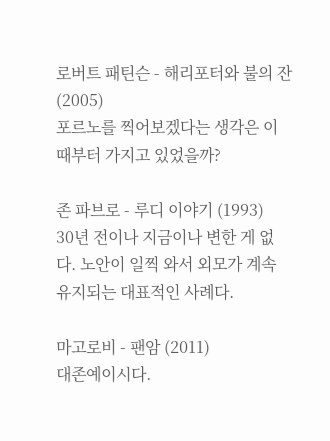로버트 패틴슨 - 해리포터와 불의 잔 (2005)
포르노를 찍어보겠다는 생각은 이 때부터 가지고 있었을까?

존 파브로 - 루디 이야기 (1993)
30년 전이나 지금이나 변한 게 없다. 노안이 일찍 와서 외모가 계속 유지되는 대표적인 사례다.

마고로비 - 팬암 (2011)
대존예이시다.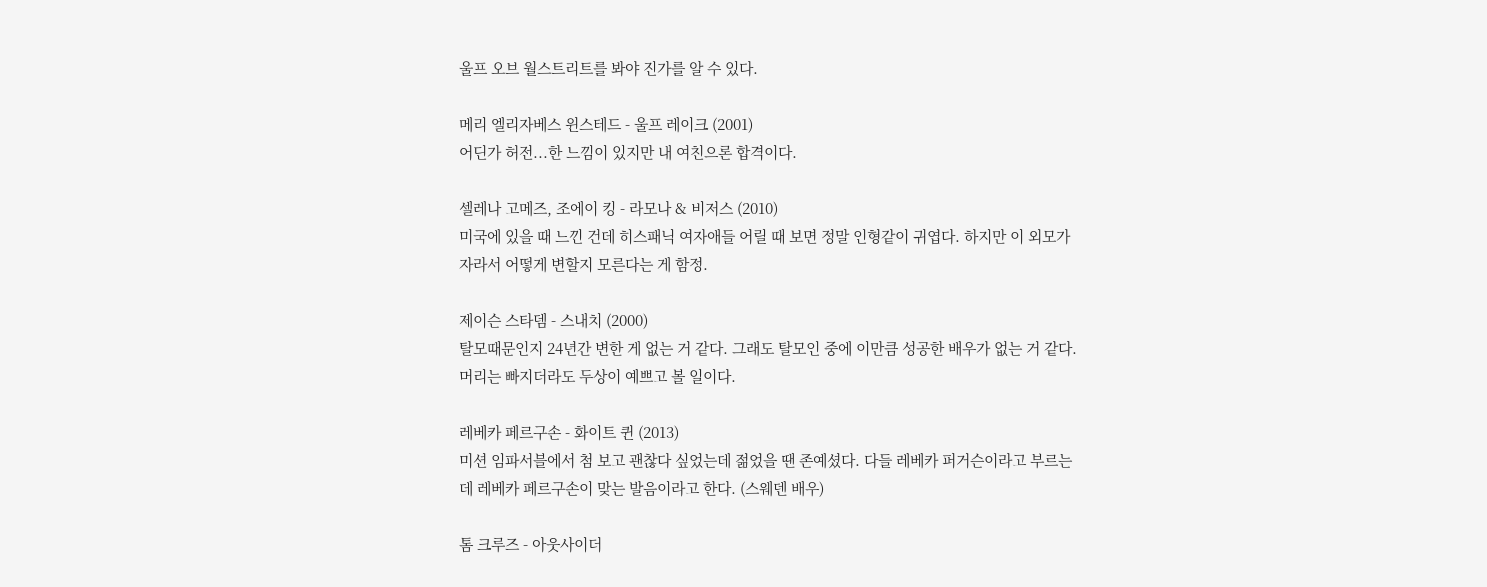울프 오브 월스트리트를 봐야 진가를 알 수 있다.

메리 엘리자베스 윈스테드 - 울프 레이크 (2001)
어딘가 허전...한 느낌이 있지만 내 여친으론 합격이다.

셀레나 고메즈, 조에이 킹 - 라모나 & 비저스 (2010)
미국에 있을 때 느낀 건데 히스패닉 여자애들 어릴 때 보면 정말 인형같이 귀엽다. 하지만 이 외모가 자라서 어떻게 변할지 모른다는 게 함정.

제이슨 스타뎀 - 스내치 (2000)
탈모때문인지 24년간 변한 게 없는 거 같다. 그래도 탈모인 중에 이만큼 성공한 배우가 없는 거 같다. 머리는 빠지더라도 두상이 예쁘고 볼 일이다.

레베카 페르구손 - 화이트 퀸 (2013)
미션 임파서블에서 첨 보고 괜찮다 싶었는데 젊었을 땐 존예셨다. 다들 레베카 퍼거슨이라고 부르는데 레베카 페르구손이 맞는 발음이라고 한다. (스웨덴 배우)

톰 크루즈 - 아웃사이더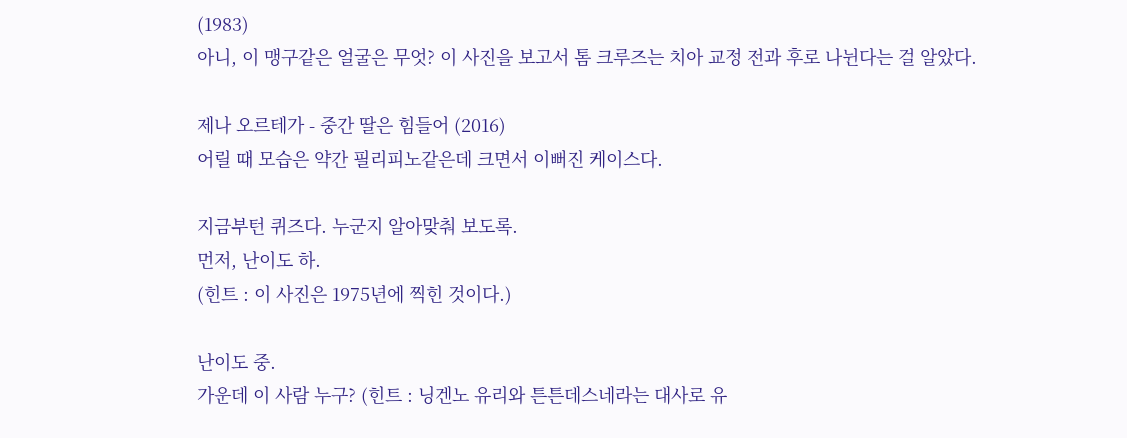(1983)
아니, 이 맹구같은 얼굴은 무엇? 이 사진을 보고서 톰 크루즈는 치아 교정 전과 후로 나뉜다는 걸 알았다.

제나 오르테가 - 중간 딸은 힘들어 (2016)
어릴 때 모습은 약간 필리피노같은데 크면서 이뻐진 케이스다.

지금부턴 퀴즈다. 누군지 알아맞춰 보도록.
먼저, 난이도 하.
(힌트 : 이 사진은 1975년에 찍힌 것이다.)

난이도 중.
가운데 이 사람 누구? (힌트 : 닝겐노 유리와 튼튼데스네라는 대사로 유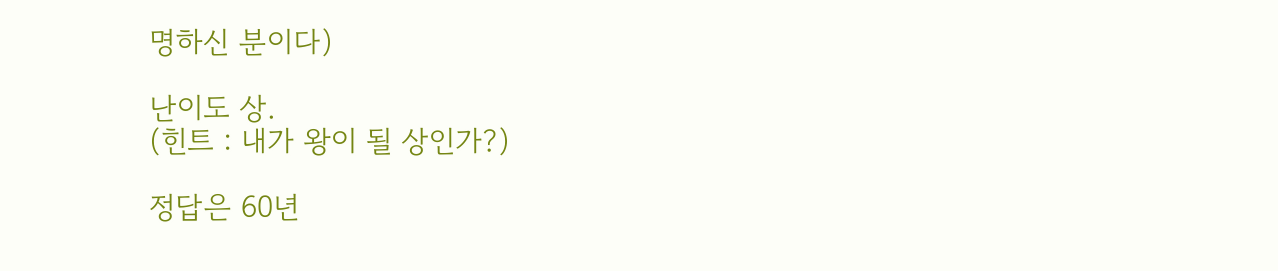명하신 분이다)

난이도 상.
(힌트 : 내가 왕이 될 상인가?)

정답은 60년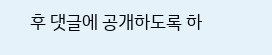후 댓글에 공개하도록 하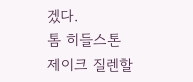겠다.
톰 히들스톤
제이크 질렌할